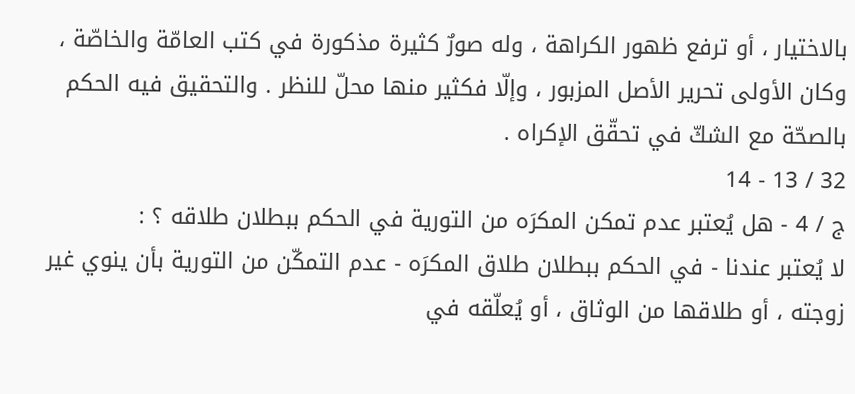بالاختيار ، أو ترفع ظهور الكراهة ، وله صورٌ كثيرة مذكورة في كتب العامّة والخاصّة ، وكان الأولى تحرير الأصل المزبور ، وإلّا فكثير منها محلّ للنظر . والتحقيق فيه الحكم بالصحّة مع الشكّ في تحقّق الإكراه .
32 / 13 - 14
ج / 4 - هل يُعتبر عدم تمكن المكرَه من التورية في الحكم ببطلان طلاقه ؟ :
لا يُعتبر عندنا - في الحكم ببطلان طلاق المكرَه - عدم التمكّن من التورية بأن ينوي غير زوجته ، أو طلاقها من الوثاق ، أو يُعلّقه في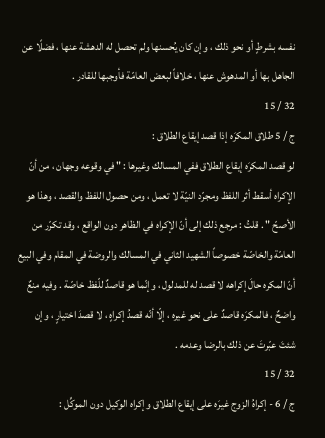نفسه بشرطٍ أو نحو ذلك ، وإن كان يُحسنها ولم تحصل له الدهشة عنها ، فضلًا عن الجاهل بها أو المدهوش عنها ، خلافاً لبعض العامّة فأوجبها للقادر .
32 / 15
ج / 5 طلاق المكرَه إذا قصد إيقاع الطلاق :
لو قصد المكرَه إيقاع الطلاق ففي المسالك وغيرها : " في وقوعه وجهان ، من أنّ الإكراه أسقط أثر اللفظ ومجرّد النيّة لا تعمل ، ومن حصول اللفظ والقصد ، وهذا هو الأصحّ " . قلتُ : مرجع ذلك إلى أنّ الإكراه في الظاهر دون الواقع ، وقد تكرّر من العامّة والخاصّة خصوصاً الشهيد الثاني في المسالك والروضة في المقام وفي البيع أنّ المكره حالَ إكراهه لا قصد له للمدلول ، وإنّما هو قاصدٌ للّفظ خاصّة . وفيه منعٌ واضحٌ ، فالمكرَه قاصدٌ على نحو غيره ، إلّا أنّه قصدُ إكراهٍ ، لا قصدَ اختيارٍ ، وإن شئتَ عبّرتَ عن ذلك بالرضا وعدمه .
32 / 15
ج / 6 - إكراهُ الزوج غيرَه على إيقاع الطلاق وإكراه الوكيل دون الموكِّل :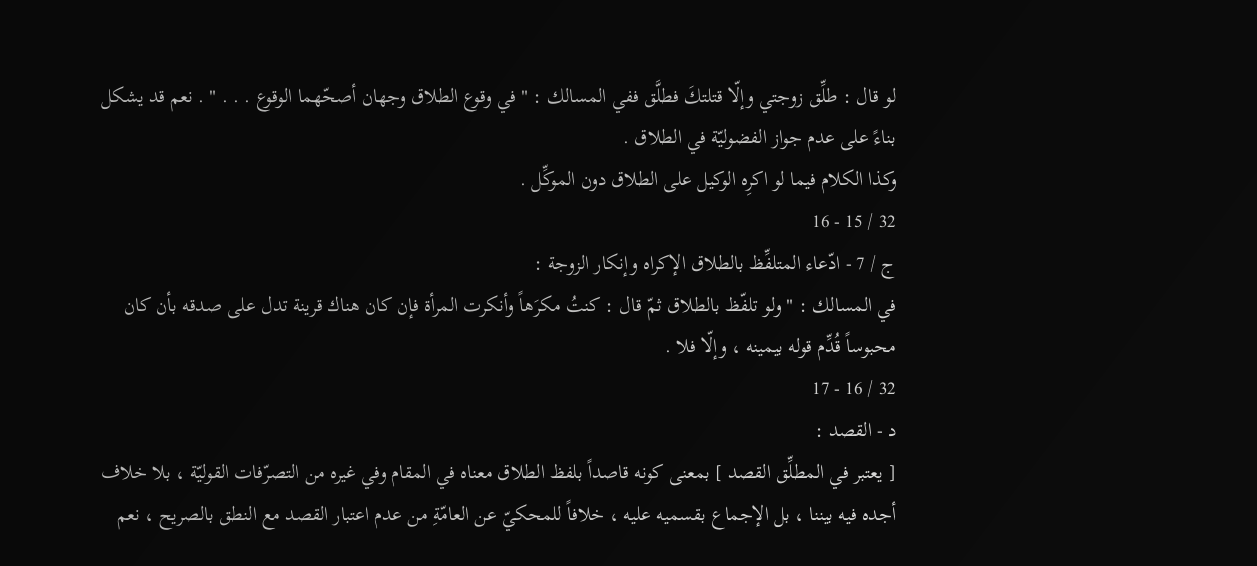لو قال : طلِّق زوجتي وإلّا قتلتكَ فطلَّق ففي المسالك : " في وقوع الطلاق وجهان أصحّهما الوقوع . . . " . نعم قد يشكل بناءً على عدم جواز الفضوليّة في الطلاق .
وكذا الكلام فيما لو اكرِه الوكيل على الطلاق دون الموكِّل .
32 / 15 - 16
ج / 7 - ادّعاء المتلفِّظ بالطلاق الإكراه وإنكار الزوجة :
في المسالك : " ولو تلفّظ بالطلاق ثمّ قال : كنتُ مكرَهاً وأنكرت المرأة فإن كان هناك قرينة تدل على صدقه بأن كان محبوساً قُدِّم قوله بيمينه ، وإلّا فلا .
32 / 16 - 17
د - القصد :
[ يعتبر في المطلِّق القصد ] بمعنى كونه قاصداً بلفظ الطلاق معناه في المقام وفي غيره من التصرّفات القوليّة ، بلا خلاف أجده فيه بيننا ، بل الإجماع بقسميه عليه ، خلافاً للمحكيّ عن العامّةِ من عدم اعتبار القصد مع النطق بالصريح ، نعم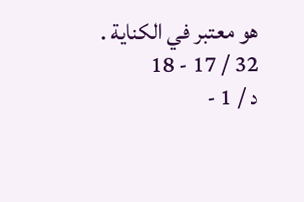هو معتبر في الكناية .
32 / 17 - 18
د / 1 -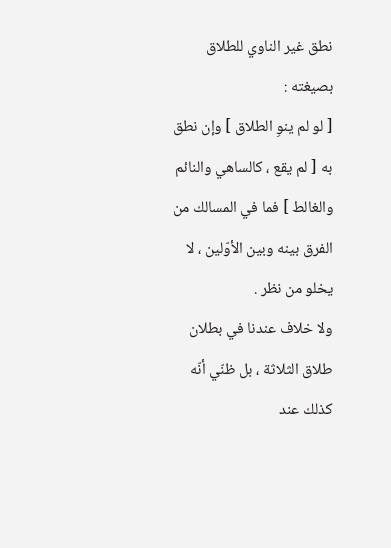نطق غير الناوي للطلاق بصيغته :
[ لو لم ينوِ الطلاق ] وإن نطق به [ لم يقع ، كالساهي والنائم والغالط ] فما في المسالك من الفرق بينه وبين الأوّلين ، لا يخلو من نظر .
ولا خلاف عندنا في بطلان طلاق الثلاثة ، بل ظنّي أنّه كذلك عند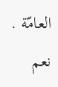العامّة . نعم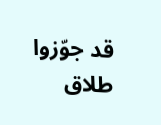قد جوّزوا طلاق